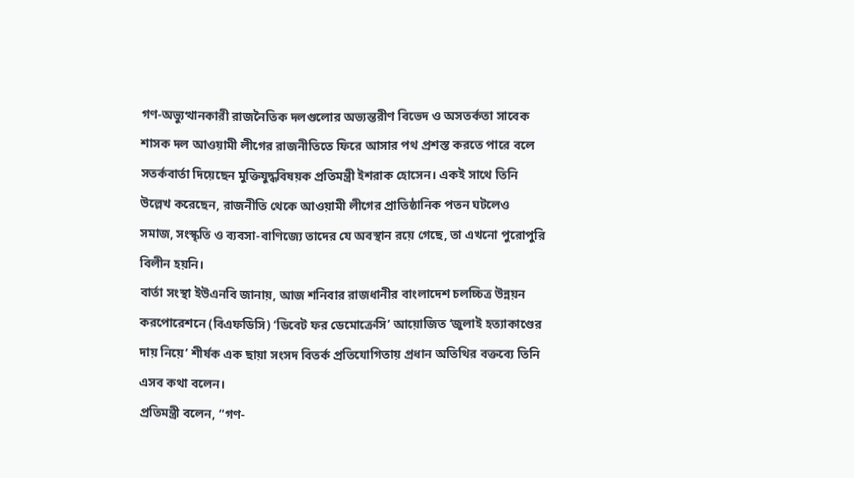গণ-অভ্যুত্থানকারী রাজনৈতিক দলগুলোর অভ্যন্তরীণ বিভেদ ও অসতর্কতা সাবেক শাসক দল আওয়ামী লীগের রাজনীতিতে ফিরে আসার পথ প্রশস্ত করতে পারে বলে সতর্কবার্তা দিয়েছেন মুক্তিযুদ্ধবিষয়ক প্রতিমন্ত্রী ইশরাক হোসেন। একই সাথে তিনি উল্লেখ করেছেন, রাজনীতি থেকে আওয়ামী লীগের প্রাতিষ্ঠানিক পতন ঘটলেও সমাজ, সংস্কৃতি ও ব্যবসা-বাণিজ্যে তাদের যে অবস্থান রয়ে গেছে, তা এখনো পুরোপুরি বিলীন হয়নি।
বার্তা সংস্থা ইউএনবি জানায়, আজ শনিবার রাজধানীর বাংলাদেশ চলচ্চিত্র উন্নয়ন করপোরেশনে (বিএফডিসি) ‘ডিবেট ফর ডেমোক্রেসি’ আয়োজিত ‘জুলাই হত্যাকাণ্ডের দায় নিয়ে’ শীর্ষক এক ছায়া সংসদ বিতর্ক প্রতিযোগিতায় প্রধান অতিথির বক্তব্যে তিনি এসব কথা বলেন।
প্রতিমন্ত্রী বলেন, “গণ-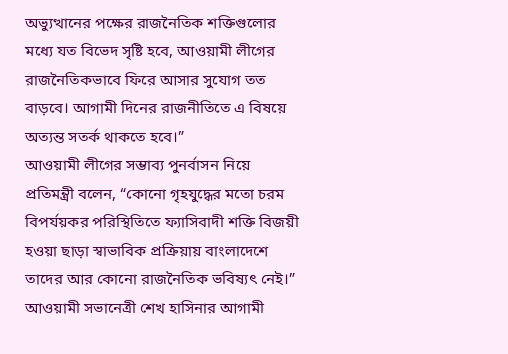অভ্যুত্থানের পক্ষের রাজনৈতিক শক্তিগুলোর মধ্যে যত বিভেদ সৃষ্টি হবে, আওয়ামী লীগের রাজনৈতিকভাবে ফিরে আসার সুযোগ তত বাড়বে। আগামী দিনের রাজনীতিতে এ বিষয়ে অত্যন্ত সতর্ক থাকতে হবে।”
আওয়ামী লীগের সম্ভাব্য পুনর্বাসন নিয়ে প্রতিমন্ত্রী বলেন, “কোনো গৃহযুদ্ধের মতো চরম বিপর্যয়কর পরিস্থিতিতে ফ্যাসিবাদী শক্তি বিজয়ী হওয়া ছাড়া স্বাভাবিক প্রক্রিয়ায় বাংলাদেশে তাদের আর কোনো রাজনৈতিক ভবিষ্যৎ নেই।”
আওয়ামী সভানেত্রী শেখ হাসিনার আগামী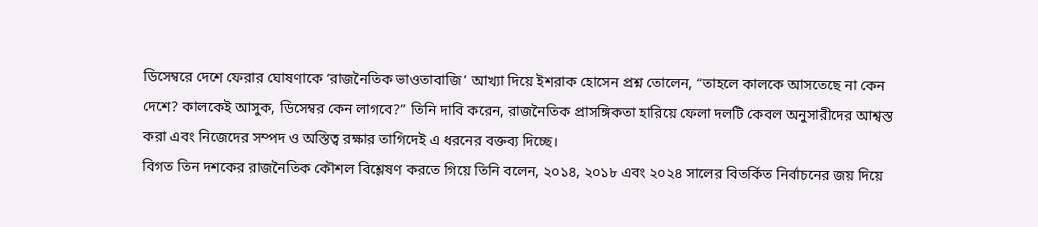ডিসেম্বরে দেশে ফেরার ঘোষণাকে ‘রাজনৈতিক ভাওতাবাজি’ আখ্যা দিয়ে ইশরাক হোসেন প্রশ্ন তোলেন, “তাহলে কালকে আসতেছে না কেন দেশে? কালকেই আসুক, ডিসেম্বর কেন লাগবে?” তিনি দাবি করেন, রাজনৈতিক প্রাসঙ্গিকতা হারিয়ে ফেলা দলটি কেবল অনুসারীদের আশ্বস্ত করা এবং নিজেদের সম্পদ ও অস্তিত্ব রক্ষার তাগিদেই এ ধরনের বক্তব্য দিচ্ছে।
বিগত তিন দশকের রাজনৈতিক কৌশল বিশ্লেষণ করতে গিয়ে তিনি বলেন, ২০১৪, ২০১৮ এবং ২০২৪ সালের বিতর্কিত নির্বাচনের জয় দিয়ে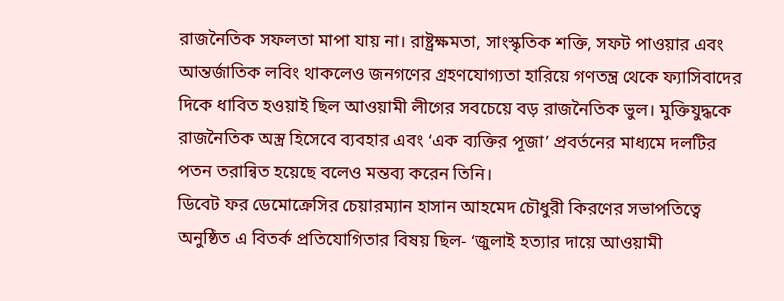রাজনৈতিক সফলতা মাপা যায় না। রাষ্ট্রক্ষমতা, সাংস্কৃতিক শক্তি, সফট পাওয়ার এবং আন্তর্জাতিক লবিং থাকলেও জনগণের গ্রহণযোগ্যতা হারিয়ে গণতন্ত্র থেকে ফ্যাসিবাদের দিকে ধাবিত হওয়াই ছিল আওয়ামী লীগের সবচেয়ে বড় রাজনৈতিক ভুল। মুক্তিযুদ্ধকে রাজনৈতিক অস্ত্র হিসেবে ব্যবহার এবং ‘এক ব্যক্তির পূজা’ প্রবর্তনের মাধ্যমে দলটির পতন তরান্বিত হয়েছে বলেও মন্তব্য করেন তিনি।
ডিবেট ফর ডেমোক্রেসির চেয়ারম্যান হাসান আহমেদ চৌধুরী কিরণের সভাপতিত্বে অনুষ্ঠিত এ বিতর্ক প্রতিযোগিতার বিষয় ছিল- ‘জুলাই হত্যার দায়ে আওয়ামী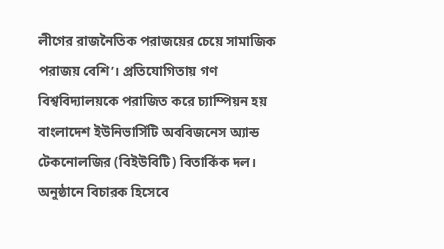লীগের রাজনৈতিক পরাজয়ের চেয়ে সামাজিক পরাজয় বেশি’। প্রতিযোগিতায় গণ বিশ্ববিদ্যালয়কে পরাজিত করে চ্যাম্পিয়ন হয় বাংলাদেশ ইউনিভার্সিটি অববিজনেস অ্যান্ড টেকনোলজির (বিইউবিটি) বিতার্কিক দল।
অনুষ্ঠানে বিচারক হিসেবে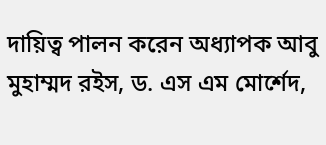দায়িত্ব পালন করেন অধ্যাপক আবু মুহাম্মদ রইস, ড. এস এম মোর্শেদ,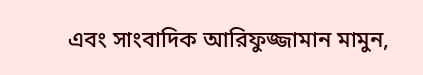এবং সাংবাদিক আরিফুজ্জামান মামুন,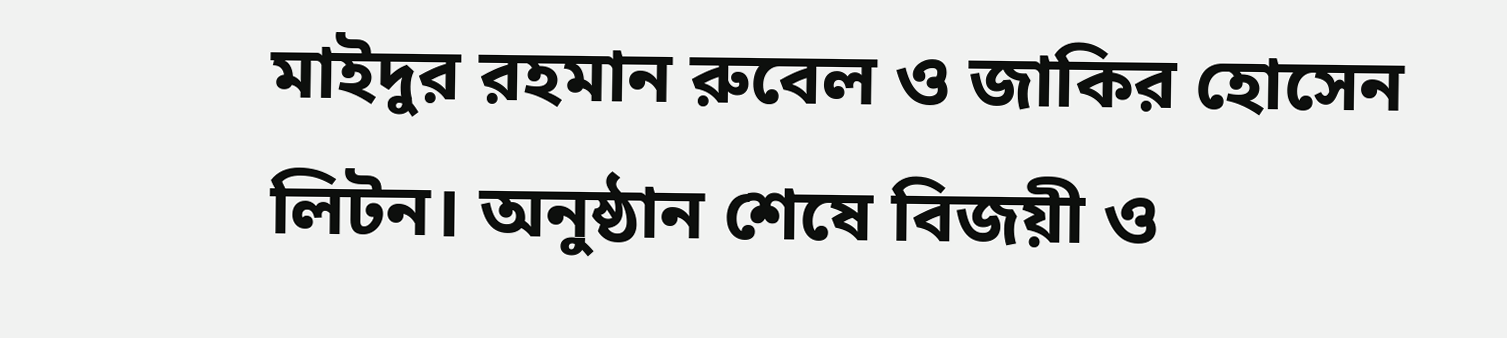মাইদুর রহমান রুবেল ও জাকির হোসেন লিটন। অনুষ্ঠান শেষে বিজয়ী ও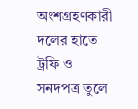অংশগ্রহণকারী দলের হাতে ট্রফি ও সনদপত্র তুলে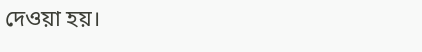দেওয়া হয়।